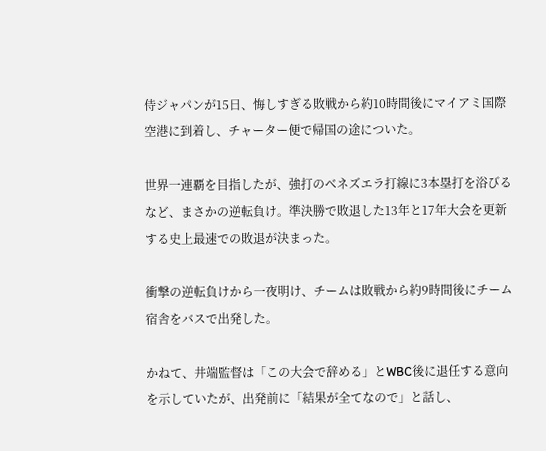侍ジャパンが15日、悔しすぎる敗戦から約10時間後にマイアミ国際空港に到着し、チャーター便で帰国の途についた。

世界一連覇を目指したが、強打のベネズエラ打線に3本塁打を浴びるなど、まさかの逆転負け。準決勝で敗退した13年と17年大会を更新する史上最速での敗退が決まった。

衝撃の逆転負けから一夜明け、チームは敗戦から約9時間後にチーム宿舎をバスで出発した。

かねて、井端監督は「この大会で辞める」とWBC後に退任する意向を示していたが、出発前に「結果が全てなので」と話し、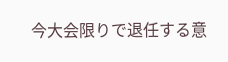今大会限りで退任する意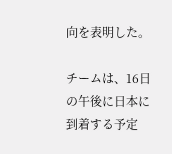向を表明した。

チームは、16日の午後に日本に到着する予定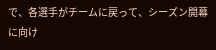で、各選手がチームに戻って、シーズン開幕に向け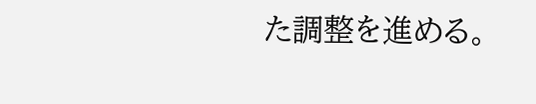た調整を進める。